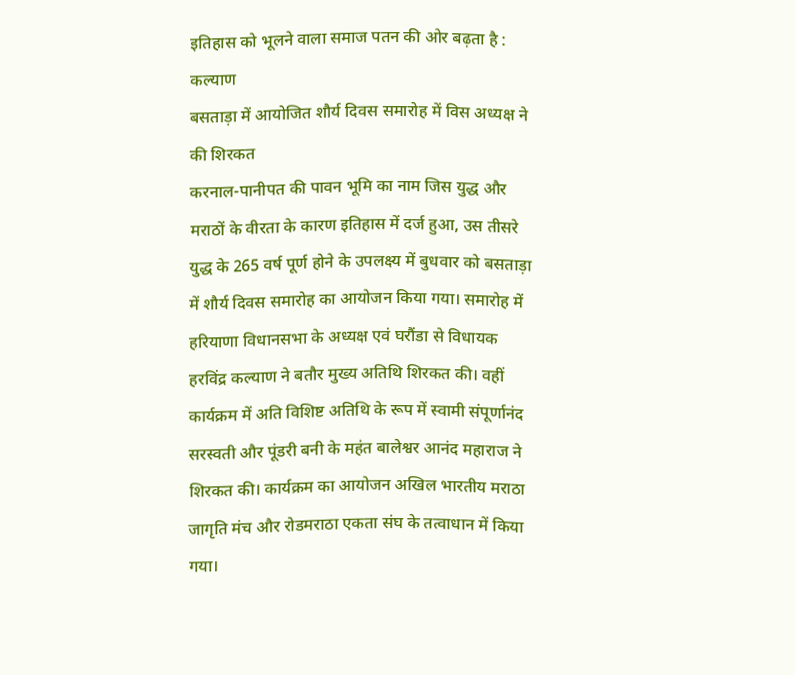इतिहास को भूलने वाला समाज पतन की ओर बढ़ता है : कल्याण
बसताड़ा में आयोजित शौर्य दिवस समारोह में विस अध्यक्ष ने की शिरकत
करनाल-पानीपत की पावन भूमि का नाम जिस युद्ध और मराठों के वीरता के कारण इतिहास में दर्ज हुआ, उस तीसरे युद्ध के 265 वर्ष पूर्ण होने के उपलक्ष्य में बुधवार को बसताड़ा में शौर्य दिवस समारोह का आयोजन किया गया। समारोह में हरियाणा विधानसभा के अध्यक्ष एवं घरौंडा से विधायक हरविंद्र कल्याण ने बतौर मुख्य अतिथि शिरकत की। वहीं कार्यक्रम में अति विशिष्ट अतिथि के रूप में स्वामी संपूर्णानंद सरस्वती और पूंडरी बनी के महंत बालेश्वर आनंद महाराज ने शिरकत की। कार्यक्रम का आयोजन अखिल भारतीय मराठा जागृति मंच और रोडमराठा एकता संघ के तत्वाधान में किया गया।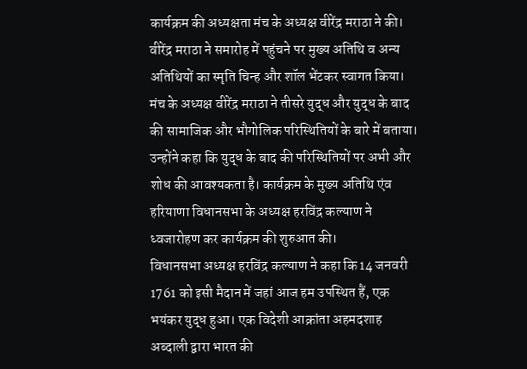कार्यक्रम की अध्यक्षता मंच के अध्यक्ष वीरेंद्र मराठा ने की। वीरेंद्र मराठा ने समारोह में पहुंचने पर मुख्य अतिथि व अन्य अतिथियों का स्मृति चिन्ह और शॉल भेंटकर स्वागत किया। मंच के अध्यक्ष वीरेंद्र मराठा ने तीसरे युद्ध और युद्ध के बाद की सामाजिक और भौगोलिक परिस्थितियों के बारे में बताया। उन्होंने कहा कि युद्ध के बाद की परिस्थितियों पर अभी और शोध की आवश्यकता है। कार्यक्रम के मुख्य अतिथि एंव हरियाणा विधानसभा के अध्यक्ष हरविंद्र कल्याण ने ध्वजारोहण कर कार्यक्रम की शुरुआत की।
विधानसभा अध्यक्ष हरविंद्र कल्याण ने कहा कि 14 जनवरी 1761 को इसी मैदान में जहां आज हम उपस्थित हैं, एक भयंकर युद्ध हुआ। एक विदेशी आक्रांता अहमदशाह अब्दाली द्वारा भारत की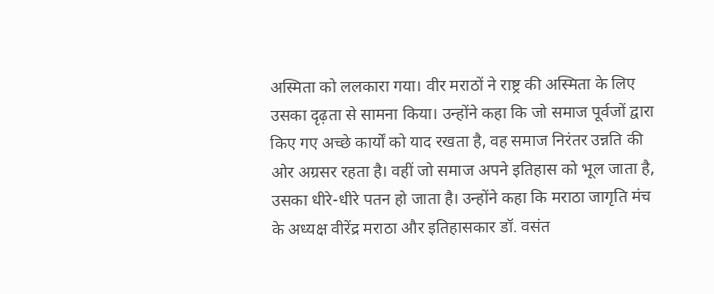अस्मिता को ललकारा गया। वीर मराठों ने राष्ट्र की अस्मिता के लिए उसका दृढ़ता से सामना किया। उन्होंने कहा कि जो समाज पूर्वजों द्वारा किए गए अच्छे कार्यों को याद रखता है, वह समाज निरंतर उन्नति की ओर अग्रसर रहता है। वहीं जो समाज अपने इतिहास को भूल जाता है, उसका धीरे-धीरे पतन हो जाता है। उन्होंने कहा कि मराठा जागृति मंच के अध्यक्ष वीरेंद्र मराठा और इतिहासकार डॉ. वसंत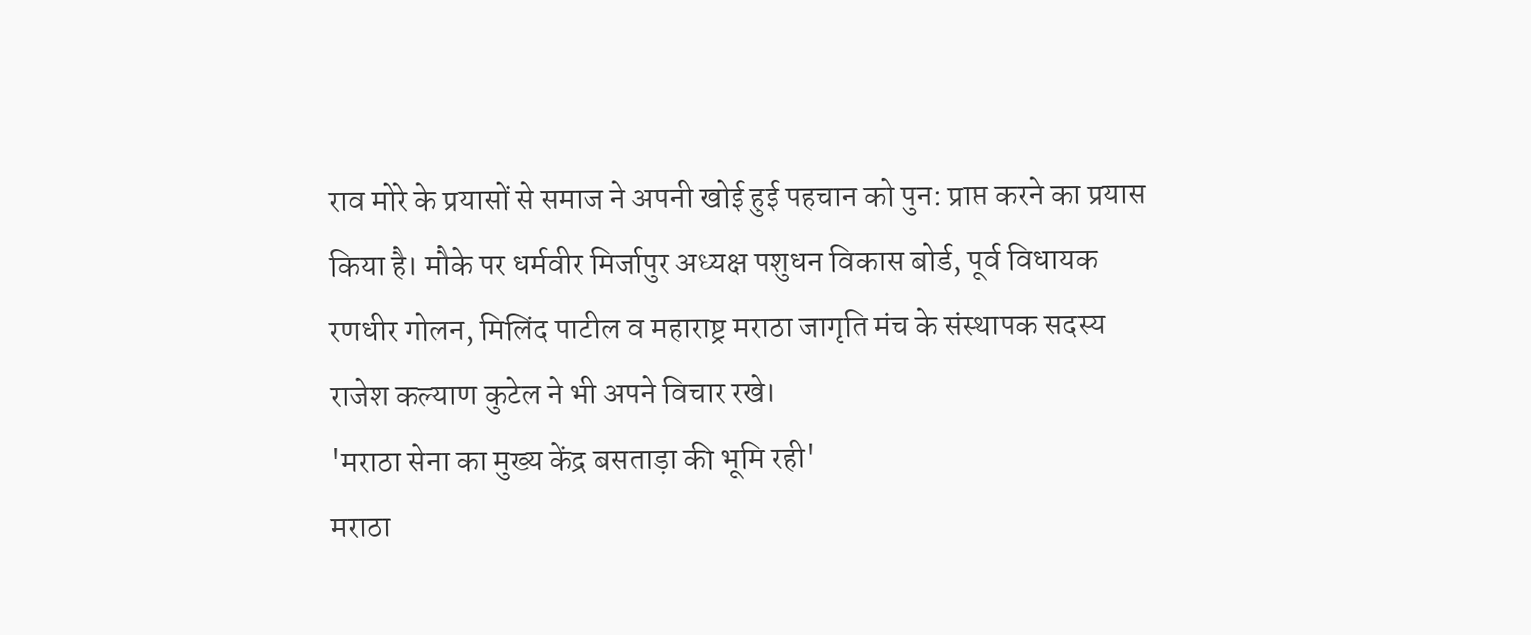राव मोरे के प्रयासों से समाज ने अपनी खोई हुई पहचान को पुन: प्राप्त करने का प्रयास किया है। मौके पर धर्मवीर मिर्जापुर अध्यक्ष पशुधन विकास बोर्ड, पूर्व विधायक रणधीर गोलन, मिलिंद पाटील व महाराष्ट्र मराठा जागृति मंच के संस्थापक सदस्य राजेश कल्याण कुटेल ने भी अपने विचार रखे।
'मराठा सेना का मुख्य केंद्र बसताड़ा की भूमि रही'
मराठा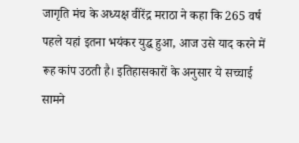जागृति मंच के अध्यक्ष वीरेंद्र मराठा ने कहा कि 265 वर्ष पहले यहां इतना भयंकर युद्ध हुआ, आज उसे याद करने में रूह कांप उठती है। इतिहासकारों के अनुसार ये सच्चाई सामने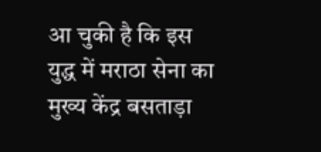आ चुकी है कि इस युद्ध में मराठा सेना का मुख्य केंद्र बसताड़ा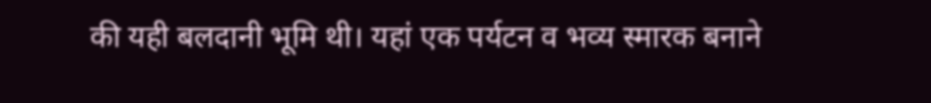की यही बलदानी भूमि थी। यहां एक पर्यटन व भव्य स्मारक बनाने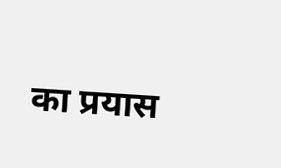का प्रयास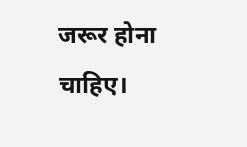जरूर होना चाहिए।